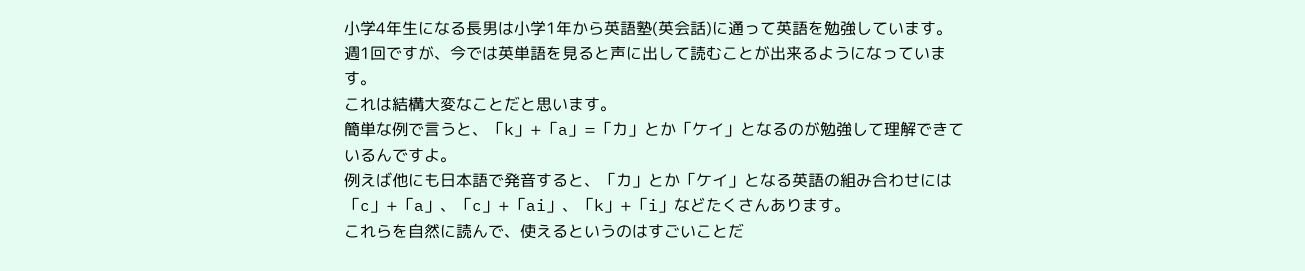小学4年生になる長男は小学1年から英語塾(英会話)に通って英語を勉強しています。
週1回ですが、今では英単語を見ると声に出して読むことが出来るようになっています。
これは結構大変なことだと思います。
簡単な例で言うと、「k」+「a」=「カ」とか「ケイ」となるのが勉強して理解できているんですよ。
例えば他にも日本語で発音すると、「カ」とか「ケイ」となる英語の組み合わせには「c」+「a」、「c」+「ai」、「k」+「i」などたくさんあります。
これらを自然に読んで、使えるというのはすごいことだ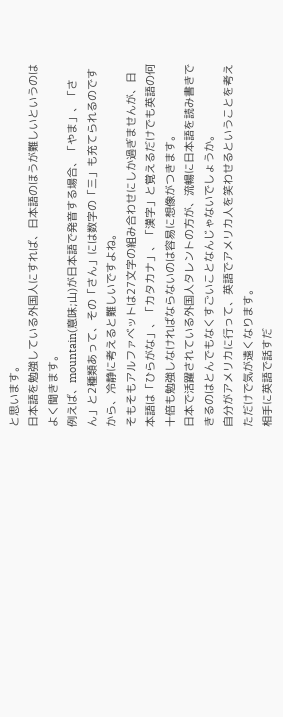と思います。
日本語を勉強している外国人にすれば、日本語のほうが難しいというのはよく聞きます。
例えば、mountain(意味;山)が日本語で発音する場合、「やま」、「さん」と2種類あって、その「さん」には数字の「三」も充てられるのですから、冷静に考えると難しいですよね。
そもそもアルファベットは27文字の組み合わせにしか過ぎませんが、日本語は「ひらがな」、「カタカナ」、「漢字」と覚えるだけでも英語の何十倍も勉強しなければならないのは容易に想像がつきます。
日本で活躍されている外国人タレントの方が、流暢に日本語を読み書きできるのはとんでもなくすごいことなんじゃないでしょうか。
自分がアメリカに行って、英語でアメリカ人を笑わせるということを考えただけで気が遠くなります。
相手に英語で話すだ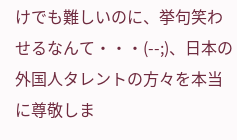けでも難しいのに、挙句笑わせるなんて・・・(--;)、日本の外国人タレントの方々を本当に尊敬しま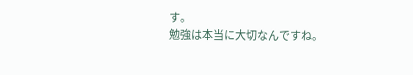す。
勉強は本当に大切なんですね。